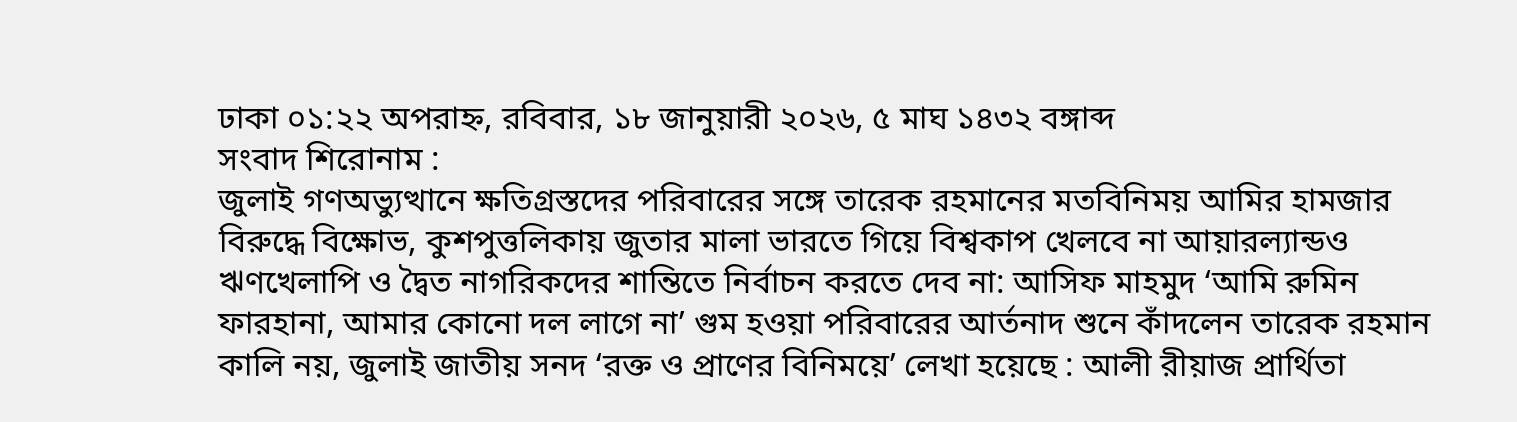ঢাকা ০১:২২ অপরাহ্ন, রবিবার, ১৮ জানুয়ারী ২০২৬, ৫ মাঘ ১৪৩২ বঙ্গাব্দ
সংবাদ শিরোনাম :
জুলাই গণঅভ্যুত্থানে ক্ষতিগ্রস্তদের পরিবারের সঙ্গে তারেক রহমানের মতবিনিময় আমির হামজার বিরুদ্ধে বিক্ষোভ, কুশপুত্তলিকায় জুতার মালা ভারতে গিয়ে বিশ্বকাপ খেলবে না আয়ারল্যান্ডও ঋণখেলাপি ও দ্বৈত নাগরিকদের শান্তিতে নির্বাচন করতে দেব না: আসিফ মাহমুদ ‘আমি রুমিন ফারহানা, আমার কোনো দল লাগে না’ গুম হওয়া পরিবারের আর্তনাদ শুনে কাঁদলেন তারেক রহমান কালি নয়, জুলাই জাতীয় সনদ ‘রক্ত ও প্রাণের বিনিময়ে’ লেখা হয়েছে : আলী রীয়াজ প্রার্থিতা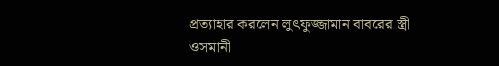প্রত্যাহার করলেন লুৎফুজ্জামান বাবরের স্ত্রী ওসমানী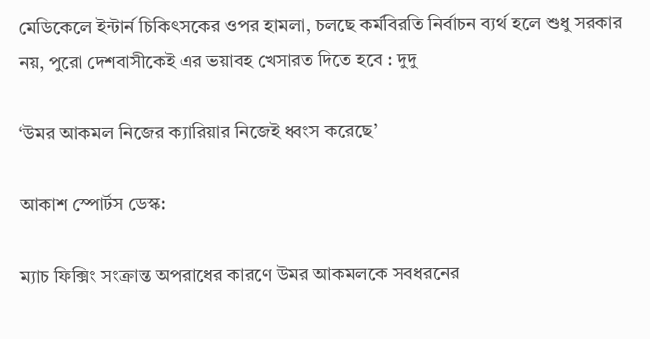মেডিকেলে ইন্টার্ন চিকিৎসকের ওপর হামলা, চলছে কর্মবিরতি নির্বাচন ব্যর্থ হলে শুধু সরকার নয়, পুরো দেশবাসীকেই এর ভয়াবহ খেসারত দিতে হবে : দুদু

‘উমর আকমল নিজের ক্যারিয়ার নিজেই ধ্বংস করেছে’

আকাশ স্পোর্টস ডেস্ক:

ম্যাচ ফিক্সিং সংক্রান্ত অপরাধের কারণে উমর আকমলকে সবধরনের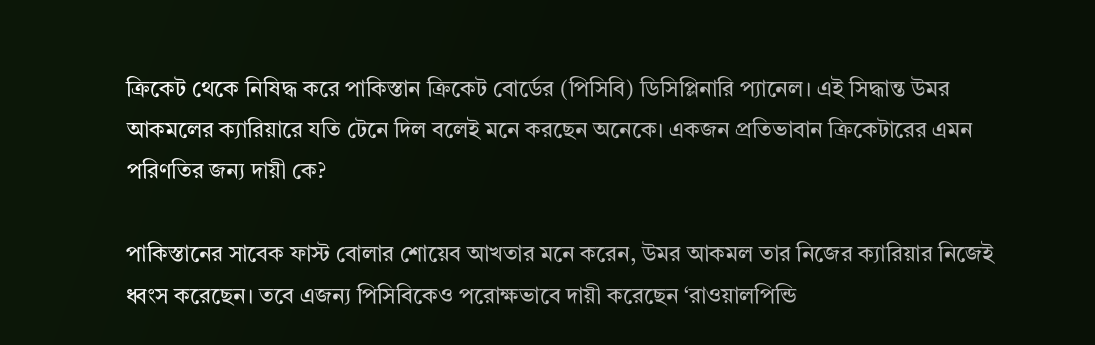ক্রিকেট থেকে নিষিদ্ধ করে পাকিস্তান ক্রিকেট বোর্ডের (পিসিবি) ডিসিপ্লিনারি প্যানেল। এই সিদ্ধান্ত উমর আকমলের ক্যারিয়ারে যতি টেনে দিল বলেই মনে করছেন অনেকে। একজন প্রতিভাবান ক্রিকেটারের এমন পরিণতির জন্য দায়ী কে?

পাকিস্তানের সাবেক ফাস্ট বোলার শোয়েব আখতার মনে করেন, উমর আকমল তার নিজের ক্যারিয়ার নিজেই ধ্বংস করেছেন। তবে এজন্য পিসিবিকেও পরোক্ষভাবে দায়ী করেছেন ‘রাওয়ালপিন্ডি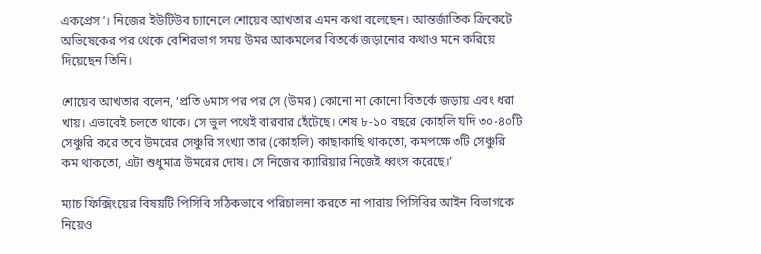একপ্রেস’। নিজের ইউটিউব চ্যানেলে শোয়েব আখতার এমন কথা বলেছেন। আন্তর্জাতিক ক্রিকেটে অভিষেকের পর থেকে বেশিরভাগ সময় উমর আকমলের বিতর্কে জড়ানোর কথাও মনে করিয়ে দিয়েছেন তিনি।

শোয়েব আখতার বলেন, ‘প্রতি ৬মাস পর পর সে (উমর) কোনো না কোনো বিতর্কে জড়ায় এবং ধরা খায়। এভাবেই চলতে থাকে। সে ভুল পথেই বারবার হেঁটেছে। শেষ ৮-১০ বছরে কোহলি যদি ৩০-৪০টি সেঞ্চুরি করে তবে উমরের সেঞ্চুরি সংখ্যা তার (কোহলি) কাছাকাছি থাকতো, কমপক্ষে ৩টি সেঞ্চুরি কম থাকতো, এটা শুধুমাত্র উমরের দোষ। সে নিজের ক্যারিয়ার নিজেই ধ্বংস করেছে।’

ম্যাচ ফিক্সিংয়ের বিষয়টি পিসিবি সঠিকভাবে পরিচালনা করতে না পারায় পিসিবির আইন বিভাগকে নিয়েও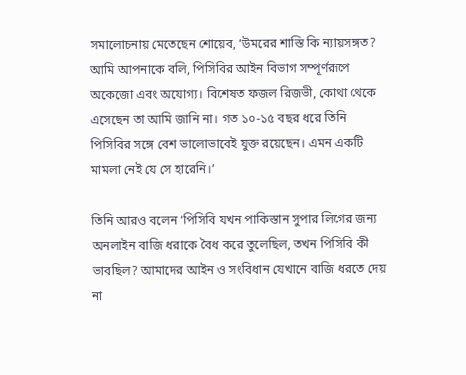সমালোচনায় মেতেছেন শোয়েব, ‘উমরের শাস্তি কি ন্যায়সঙ্গত? আমি আপনাকে বলি, পিসিবির আইন বিভাগ সম্পূর্ণরূপে অকেজো এবং অযোগ্য। বিশেষত ফজল রিজভী, কোথা থেকে এসেছেন তা আমি জানি না। গত ১০-১৫ বছর ধরে তিনি পিসিবির সঙ্গে বেশ ভালোভাবেই যুক্ত রয়েছেন। এমন একটি মামলা নেই যে সে হারেনি।’

তিনি আরও বলেন ‘পিসিবি যখন পাকিস্তান সুপার লিগের জন্য অনলাইন বাজি ধরাকে বৈধ করে তুলেছিল, তখন পিসিবি কী ভাবছিল? আমাদের আইন ও সংবিধান যেখানে বাজি ধরতে দেয় না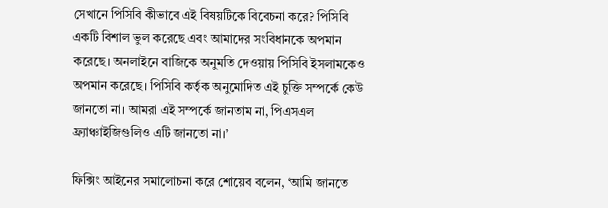সেখানে পিসিবি কীভাবে এই বিষয়টিকে বিবেচনা করে? পিসিবি একটি বিশাল ভুল করেছে এবং আমাদের সংবিধানকে অপমান করেছে। অনলাইনে বাজিকে অনুমতি দেওয়ায় পিসিবি ইসলামকেও অপমান করেছে। পিসিবি কর্তৃক অনুমোদিত এই চুক্তি সম্পর্কে কেউ জানতো না। আমরা এই সম্পর্কে জানতাম না, পিএসএল ফ্র্যাঞ্চাইজিগুলিও এটি জানতো না।’

ফিক্সিং আইনের সমালোচনা করে শোয়েব বলেন, ‘আমি জানতে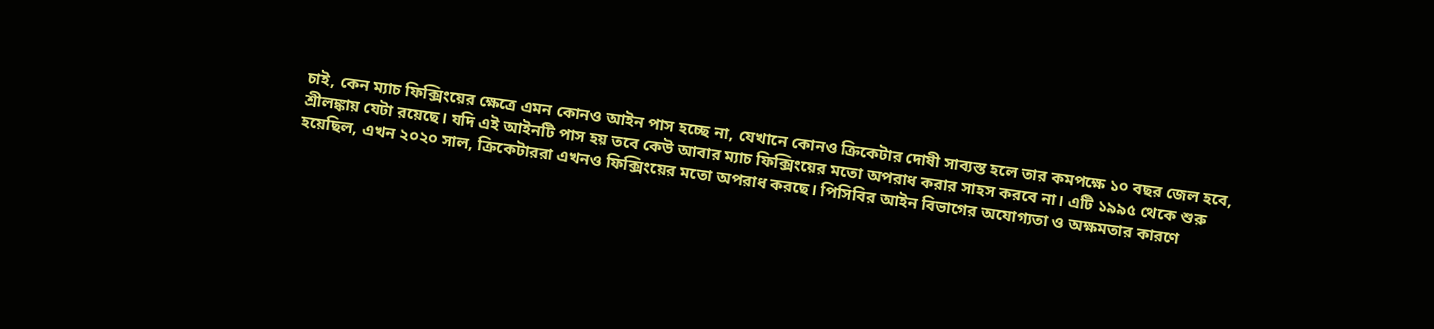চাই, কেন ম্যাচ ফিক্সিংয়ের ক্ষেত্রে এমন কোনও আইন পাস হচ্ছে না, যেখানে কোনও ক্রিকেটার দোষী সাব্যস্ত হলে তার কমপক্ষে ১০ বছর জেল হবে, শ্রীলঙ্কায় যেটা রয়েছে। যদি এই আইনটি পাস হয় তবে কেউ আবার ম্যাচ ফিক্সিংয়ের মতো অপরাধ করার সাহস করবে না। এটি ১৯৯৫ থেকে শুরু হয়েছিল, এখন ২০২০ সাল, ক্রিকেটাররা এখনও ফিক্সিংয়ের মতো অপরাধ করছে। পিসিবির আইন বিভাগের অযোগ্যতা ও অক্ষমতার কারণে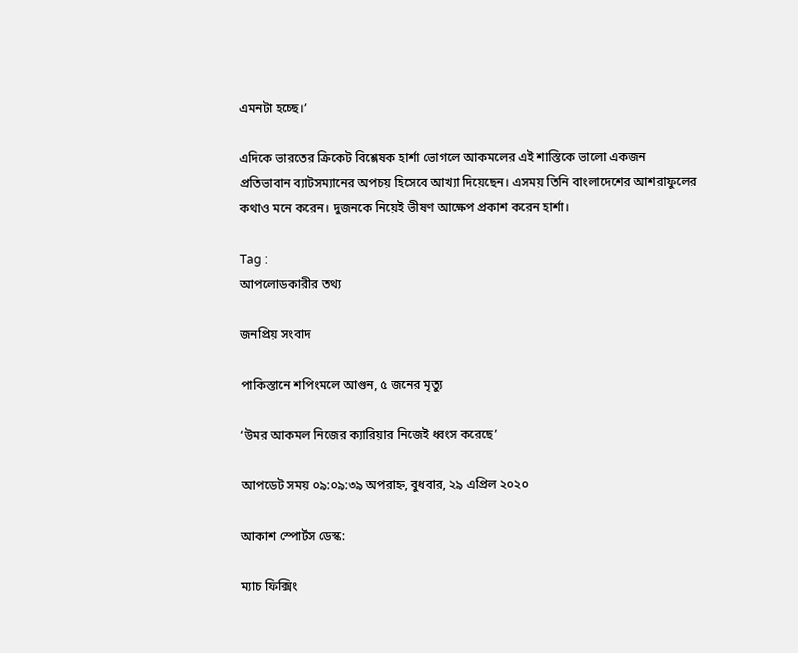এমনটা হচ্ছে।’

এদিকে ভারতের ক্রিকেট বিশ্লেষক হার্শা ভোগলে আকমলের এই শাস্তিকে ভালো একজন প্রতিভাবান ব্যাটসম্যানের অপচয় হিসেবে আখ্যা দিয়েছেন। এসময় তিনি বাংলাদেশের আশরাফুলের কথাও মনে করেন। দুজনকে নিয়েই ভীষণ আক্ষেপ প্রকাশ করেন হার্শা।

Tag :
আপলোডকারীর তথ্য

জনপ্রিয় সংবাদ

পাকিস্তানে শপিংমলে আগুন, ৫ জনের মৃত্যু

‘উমর আকমল নিজের ক্যারিয়ার নিজেই ধ্বংস করেছে’

আপডেট সময় ০৯:০৯:৩৯ অপরাহ্ন, বুধবার, ২৯ এপ্রিল ২০২০

আকাশ স্পোর্টস ডেস্ক:

ম্যাচ ফিক্সিং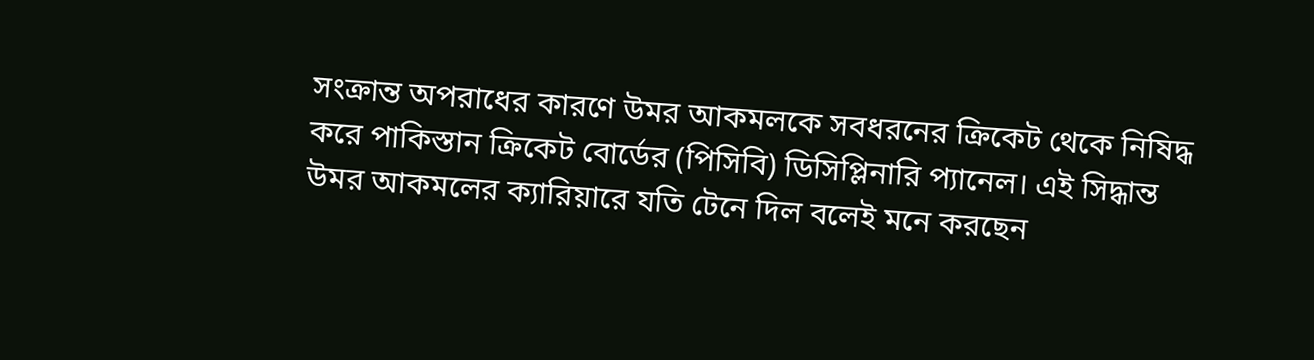সংক্রান্ত অপরাধের কারণে উমর আকমলকে সবধরনের ক্রিকেট থেকে নিষিদ্ধ করে পাকিস্তান ক্রিকেট বোর্ডের (পিসিবি) ডিসিপ্লিনারি প্যানেল। এই সিদ্ধান্ত উমর আকমলের ক্যারিয়ারে যতি টেনে দিল বলেই মনে করছেন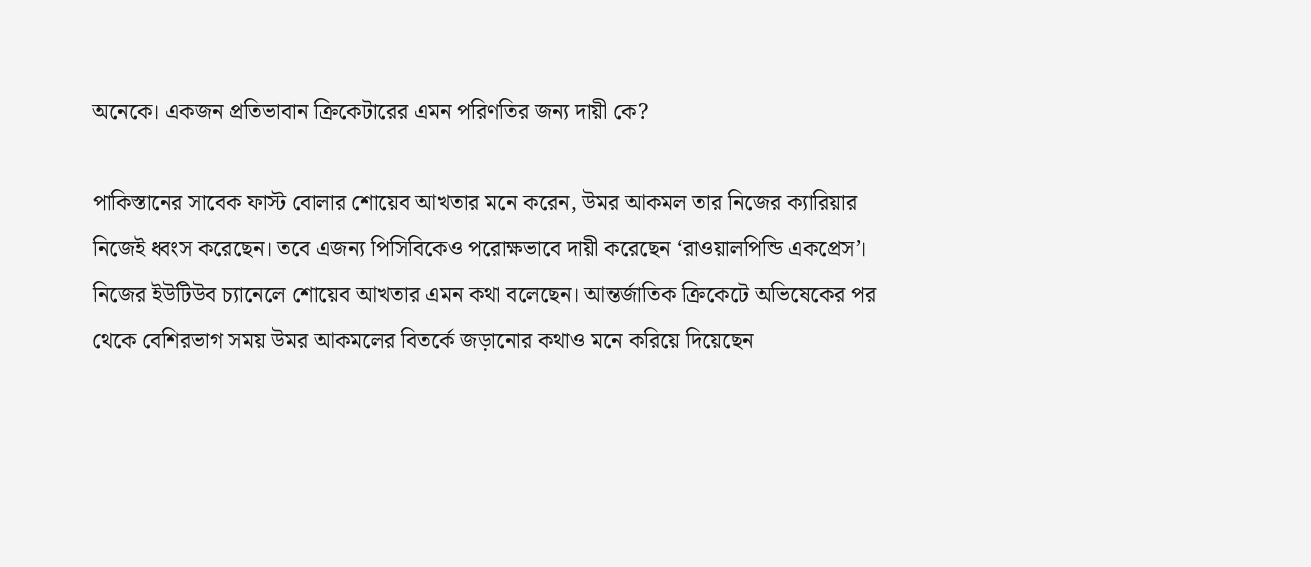অনেকে। একজন প্রতিভাবান ক্রিকেটারের এমন পরিণতির জন্য দায়ী কে?

পাকিস্তানের সাবেক ফাস্ট বোলার শোয়েব আখতার মনে করেন, উমর আকমল তার নিজের ক্যারিয়ার নিজেই ধ্বংস করেছেন। তবে এজন্য পিসিবিকেও পরোক্ষভাবে দায়ী করেছেন ‘রাওয়ালপিন্ডি একপ্রেস’। নিজের ইউটিউব চ্যানেলে শোয়েব আখতার এমন কথা বলেছেন। আন্তর্জাতিক ক্রিকেটে অভিষেকের পর থেকে বেশিরভাগ সময় উমর আকমলের বিতর্কে জড়ানোর কথাও মনে করিয়ে দিয়েছেন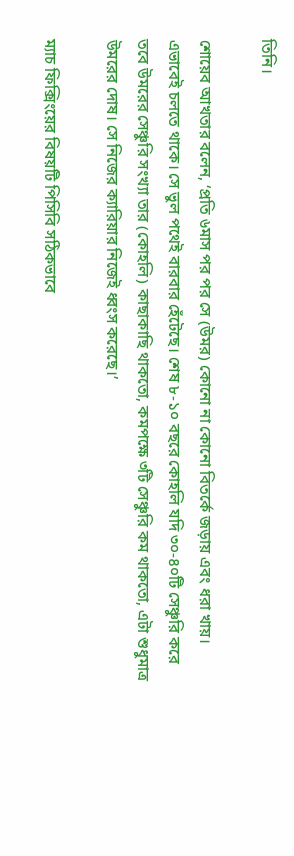তিনি।

শোয়েব আখতার বলেন, ‘প্রতি ৬মাস পর পর সে (উমর) কোনো না কোনো বিতর্কে জড়ায় এবং ধরা খায়। এভাবেই চলতে থাকে। সে ভুল পথেই বারবার হেঁটেছে। শেষ ৮-১০ বছরে কোহলি যদি ৩০-৪০টি সেঞ্চুরি করে তবে উমরের সেঞ্চুরি সংখ্যা তার (কোহলি) কাছাকাছি থাকতো, কমপক্ষে ৩টি সেঞ্চুরি কম থাকতো, এটা শুধুমাত্র উমরের দোষ। সে নিজের ক্যারিয়ার নিজেই ধ্বংস করেছে।’

ম্যাচ ফিক্সিংয়ের বিষয়টি পিসিবি সঠিকভাবে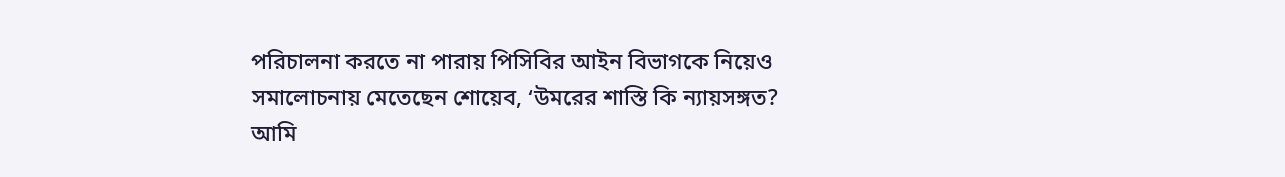পরিচালনা করতে না পারায় পিসিবির আইন বিভাগকে নিয়েও সমালোচনায় মেতেছেন শোয়েব, ‘উমরের শাস্তি কি ন্যায়সঙ্গত? আমি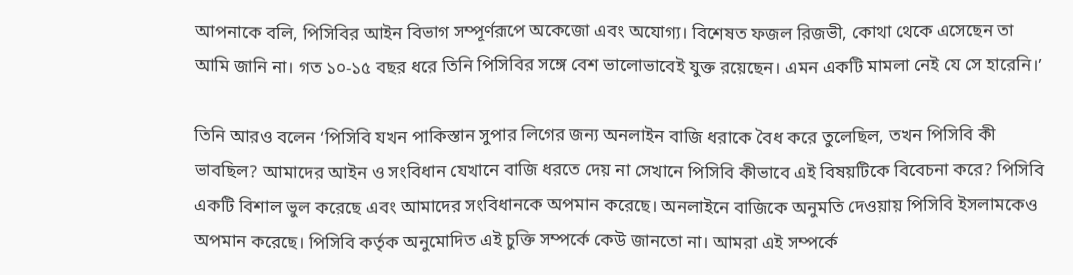আপনাকে বলি, পিসিবির আইন বিভাগ সম্পূর্ণরূপে অকেজো এবং অযোগ্য। বিশেষত ফজল রিজভী, কোথা থেকে এসেছেন তা আমি জানি না। গত ১০-১৫ বছর ধরে তিনি পিসিবির সঙ্গে বেশ ভালোভাবেই যুক্ত রয়েছেন। এমন একটি মামলা নেই যে সে হারেনি।’

তিনি আরও বলেন ‘পিসিবি যখন পাকিস্তান সুপার লিগের জন্য অনলাইন বাজি ধরাকে বৈধ করে তুলেছিল, তখন পিসিবি কী ভাবছিল? আমাদের আইন ও সংবিধান যেখানে বাজি ধরতে দেয় না সেখানে পিসিবি কীভাবে এই বিষয়টিকে বিবেচনা করে? পিসিবি একটি বিশাল ভুল করেছে এবং আমাদের সংবিধানকে অপমান করেছে। অনলাইনে বাজিকে অনুমতি দেওয়ায় পিসিবি ইসলামকেও অপমান করেছে। পিসিবি কর্তৃক অনুমোদিত এই চুক্তি সম্পর্কে কেউ জানতো না। আমরা এই সম্পর্কে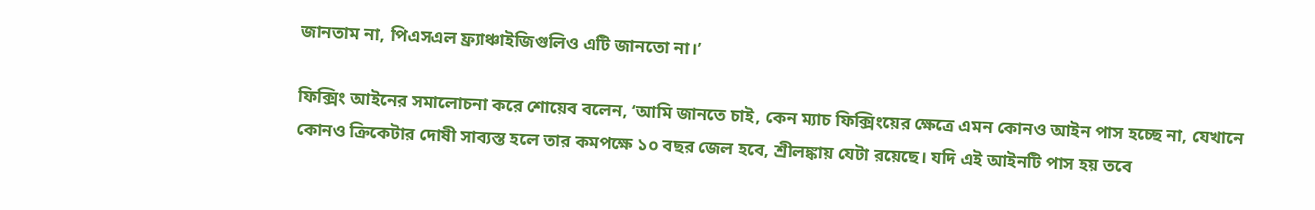জানতাম না, পিএসএল ফ্র্যাঞ্চাইজিগুলিও এটি জানতো না।’

ফিক্সিং আইনের সমালোচনা করে শোয়েব বলেন, ‘আমি জানতে চাই, কেন ম্যাচ ফিক্সিংয়ের ক্ষেত্রে এমন কোনও আইন পাস হচ্ছে না, যেখানে কোনও ক্রিকেটার দোষী সাব্যস্ত হলে তার কমপক্ষে ১০ বছর জেল হবে, শ্রীলঙ্কায় যেটা রয়েছে। যদি এই আইনটি পাস হয় তবে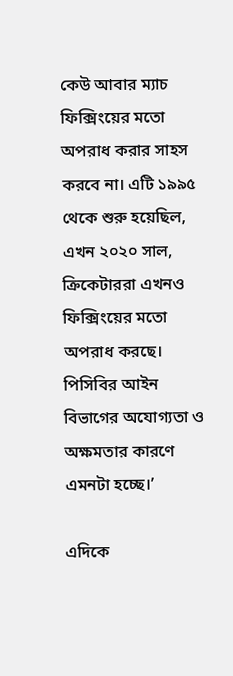কেউ আবার ম্যাচ ফিক্সিংয়ের মতো অপরাধ করার সাহস করবে না। এটি ১৯৯৫ থেকে শুরু হয়েছিল, এখন ২০২০ সাল, ক্রিকেটাররা এখনও ফিক্সিংয়ের মতো অপরাধ করছে। পিসিবির আইন বিভাগের অযোগ্যতা ও অক্ষমতার কারণে এমনটা হচ্ছে।’

এদিকে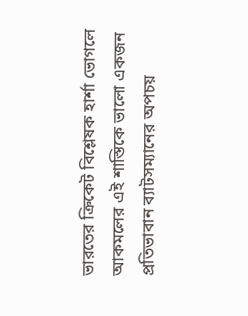ভারতের ক্রিকেট বিশ্লেষক হার্শা ভোগলে আকমলের এই শাস্তিকে ভালো একজন প্রতিভাবান ব্যাটসম্যানের অপচয়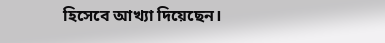হিসেবে আখ্যা দিয়েছেন।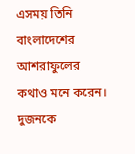এসময় তিনি বাংলাদেশের আশরাফুলের কথাও মনে করেন। দুজনকে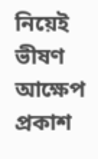নিয়েই ভীষণ আক্ষেপ প্রকাশ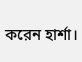করেন হার্শা।